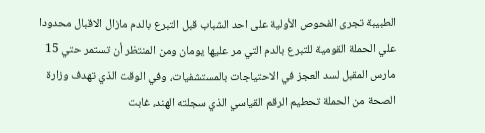الطبيبة تجرى الفحوص الأولية على احد الشباب قبل التبرع بالدم مازال الاقبال محدودا علي الحملة القومية للتبرع بالدم التي مر عليها يومان ومن المنتظر أن تستمر حتي 15 مارس المقبل لسد العجز في الاحتياجات بالمستشفيات، وفي الوقت الذي تهدف وزارة الصحة من الحملة تحطيم الرقم القياسي الذي سجلته الهند، غابت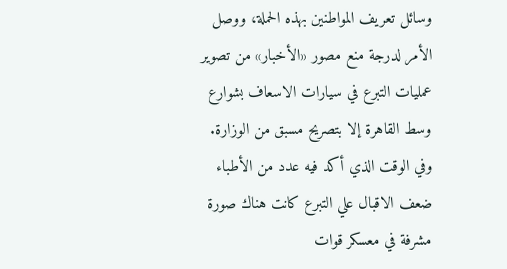وسائل تعريف المواطنين بهذه الحملة، ووصل الأمر لدرجة منع مصور «الأخبار» من تصوير عمليات التبرع في سيارات الاسعاف بشوارع وسط القاهرة إلا بتصريح مسبق من الوزارة. وفي الوقت الذي أكد فيه عدد من الأطباء ضعف الاقبال علي التبرع كانت هناك صورة مشرفة في معسكر قوات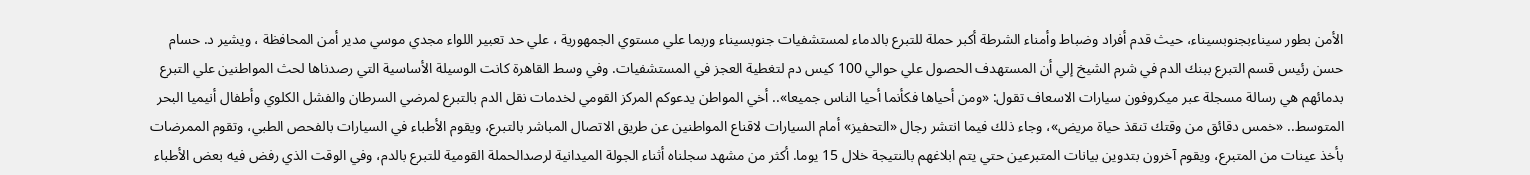الأمن بطور سيناءبجنوبسيناء، حيث قدم أفراد وضباط وأمناء الشرطة أكبر حملة للتبرع بالدماء لمستشفيات جنوبسيناء وربما علي مستوي الجمهورية ، علي حد تعبير اللواء مجدي موسي مدير أمن المحافظة ، ويشير د. حسام حسن رئيس قسم التبرع ببنك الدم في شرم الشيخ إلي أن المستهدف الحصول علي حوالي 100 كيس دم لتغطية العجز في المستشفيات. وفي وسط القاهرة كانت الوسيلة الأساسية التي رصدناها لحث المواطنين علي التبرع بدمائهم هي رسالة مسجلة عبر ميكروفون سيارات الاسعاف تقول: «ومن أحياها فكأنما أحيا الناس جميعا».. أخي المواطن يدعوكم المركز القومي لخدمات نقل الدم بالتبرع لمرضي السرطان والفشل الكلوي وأطفال أنيميا البحر المتوسط.. «خمس دقائق من وقتك تنقذ حياة مريض»، وجاء ذلك فيما انتشر رجال «التحفيز» أمام السيارات لاقناع المواطنين عن طريق الاتصال المباشر بالتبرع، ويقوم الأطباء في السيارات بالفحص الطبي، وتقوم الممرضات بأخذ عينات من المتبرع، ويقوم آخرون بتدوين بيانات المتبرعين حتي يتم ابلاغهم بالنتيجة خلال 15 يوما. أكثر من مشهد سجلناه أثناء الجولة الميدانية لرصدالحملة القومية للتبرع بالدم، وفي الوقت الذي رفض فيه بعض الأطباء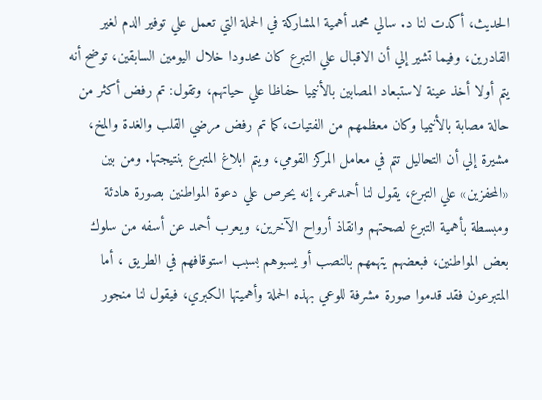الحديث، أكدت لنا د. سالي محمد أهمية المشاركة في الحملة التي تعمل علي توفير الدم لغير القادرين، وفيما تشير إلي أن الاقبال علي التبرع كان محدودا خلال اليومين السابقين، توضح أنه يتم أولا أخذ عينة لاستبعاد المصابين بالأنيميا حفاظا علي حياتهم، وتقول: تم رفض أكثر من حالة مصابة بالأنيميا وكان معظمهم من الفتيات،كما تم رفض مرضي القلب والغدة والمخ، مشيرة إلي أن التحاليل تتم في معامل المركز القومي، ويتم ابلاغ المتبرع بنتيجتها. ومن بين «المحفزين» علي التبرع، يقول لنا أحمدعمر، إنه يحرص علي دعوة المواطنين بصورة هادئة ومبسطة بأهمية التبرع لصحتهم وانقاذ أرواح الآخرين، ويعرب أحمد عن أسفه من سلوك بعض المواطنين، فبعضهم يتهمهم بالنصب أو يسبوهم بسبب استوقافهم في الطريق ، أما المتبرعون فقد قدموا صورة مشرفة للوعي بهذه الحملة وأهميتها الكبري، فيقول لنا منجور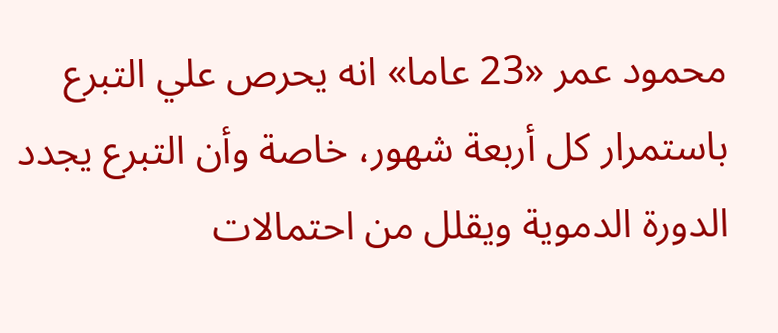محمود عمر «23 عاما» انه يحرص علي التبرع باستمرار كل أربعة شهور، خاصة وأن التبرع يجدد الدورة الدموية ويقلل من احتمالات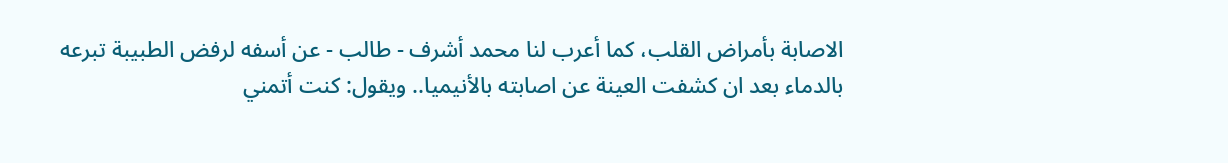الاصابة بأمراض القلب، كما أعرب لنا محمد أشرف - طالب - عن أسفه لرفض الطبيبة تبرعه بالدماء بعد ان كشفت العينة عن اصابته بالأنيميا.. ويقول: كنت أتمني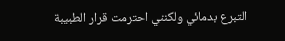التبرع بدمائي ولكنني احترمت قرار الطبيبة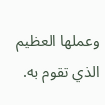وعملها العظيم الذي تقوم به.